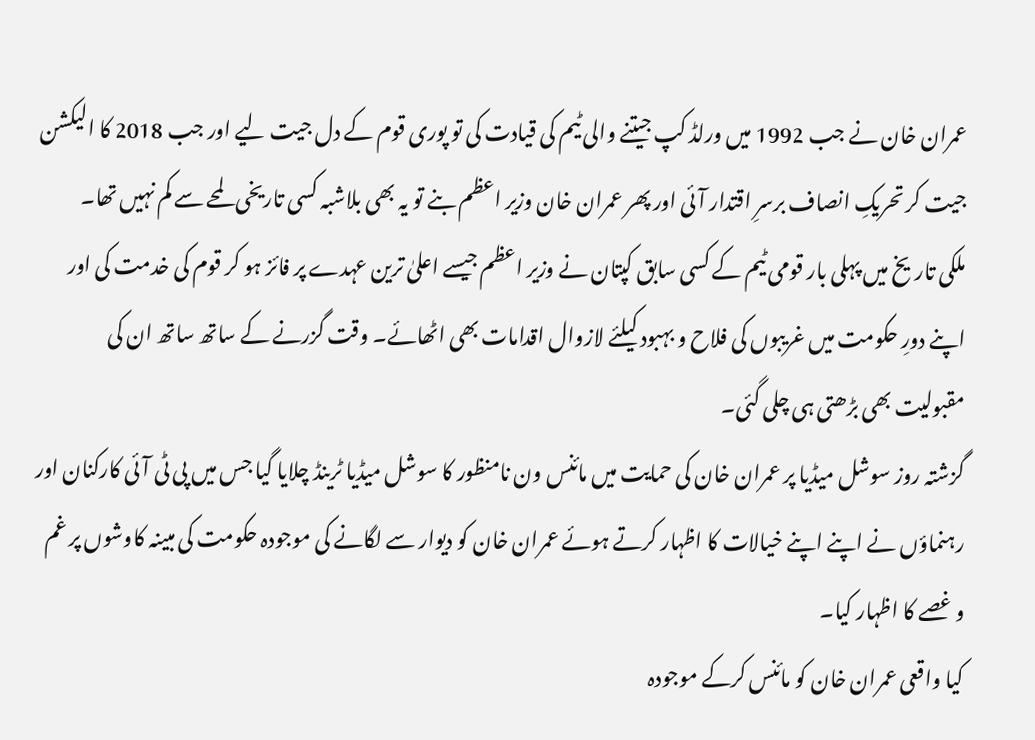عمران خان نے جب 1992 میں ورلڈ کپ جیتنے والی ٹیم کی قیادت کی تو پوری قوم کے دل جیت لیے اور جب 2018 کا الیکشن جیت کر تحریکِ انصاف برسرِ اقتدار آئی اور پھر عمران خان وزیر اعظم بنے تو یہ بھی بلاشبہ کسی تاریخی لمحے سے کم نہیں تھا۔
ملکی تاریخ میں پہلی بار قومی ٹیم کے کسی سابق کپتان نے وزیر اعظم جیسے اعلیٰ ترین عہدے پر فائز ہو کر قوم کی خدمت کی اور اپنے دورِ حکومت میں غریبوں کی فلاح و بہبود کیلئے لازوال اقدامات بھی اٹھائے۔ وقت گزرنے کے ساتھ ساتھ ان کی مقبولیت بھی بڑھتی ہی چلی گئی۔
گزشتہ روز سوشل میڈیا پر عمران خان کی حمایت میں مائنس ون نامنظور کا سوشل میڈیا ٹرینڈ چلایا گیا جس میں پی ٹی آئی کارکنان اور رہنماؤں نے اپنے اپنے خیالات کا اظہار کرتے ہوئے عمران خان کو دیوار سے لگانے کی موجودہ حکومت کی مبینہ کاوشوں پر غم و غصے کا اظہار کیا۔
کیا واقعی عمران خان کو مائنس کرکے موجودہ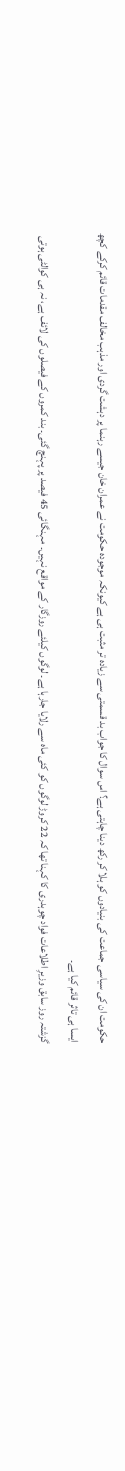حکومت ان کی سیاسی جماعت کی بنیادوں کو ہلا کر رکھ دینا چاہتی ہے؟ اس سوال کا جواب بد قسمتی سے زیادہ تر مثبت ہی ہے کیونکہ موجودہ حکومت نے عمران خان جیسے رہنما پر دہشت گردی اور مذہب مخالف مقدمات قائم کرکے کچھ ایسا ہی تاثر قائم کیا ہے۔
گزشتہ روز سابق وزیرِ اطلاعات فواد چوہدری کا کہنا تھا کہ 22 کروڑ لوگوں کو کئی ماہ سے رلایا جارہا ہے۔ لوگوں کیلئے روزگار کے مواقع نہیں۔ مہنگائی 45 فیصد پر پہنچ گئی۔ بند کمروں کے فیصلوں کی لائف ہے، نہ ہی کوالٹی ہوتی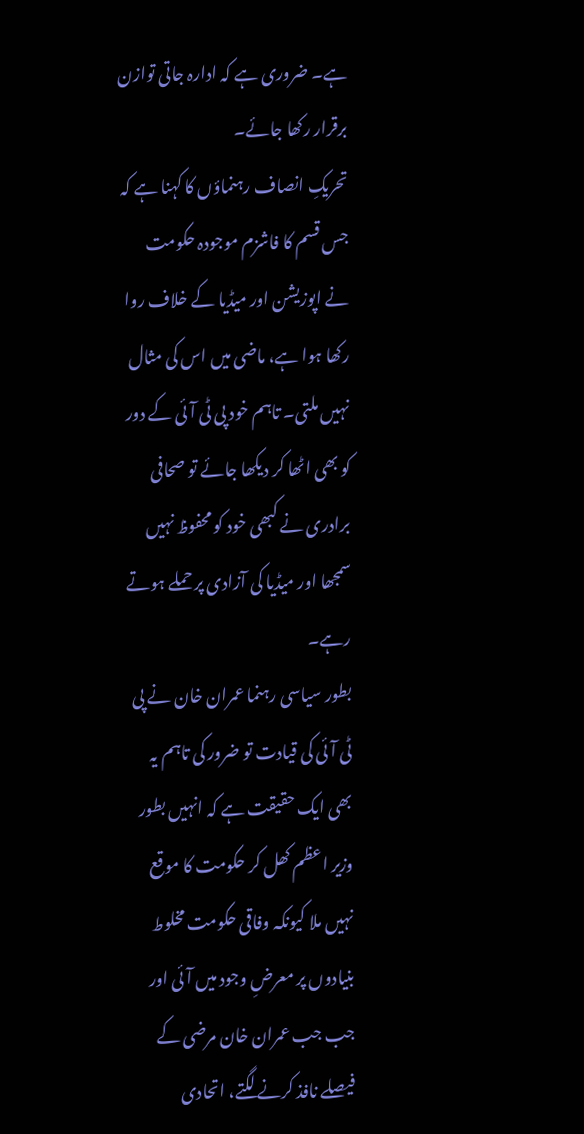ہے۔ ضروری ہے کہ ادارہ جاتی توازن برقرار رکھا جائے۔
تحریکِ انصاف رہنماؤں کا کہنا ہے کہ جس قسم کا فاشزم موجودہ حکومت نے اپوزیشن اور میڈیا کے خلاف روا رکھا ہوا ہے، ماضی میں اس کی مثال نہیں ملتی۔ تاہم خود پی ٹی آئی کے دور کو بھی اٹھا کر دیکھا جائے تو صحافی برادری نے کبھی خود کو محفوظ نہیں سمجھا اور میڈیا کی آزادی پر حملے ہوتے رہے۔
بطور سیاسی رہنما عمران خان نے پی ٹی آئی کی قیادت تو ضرور کی تاہم یہ بھی ایک حقیقت ہے کہ انہیں بطور وزیر اعظم کھل کر حکومت کا موقع نہیں ملا کیونکہ وفاقی حکومت مخلوط بنیادوں پر معرضِ وجود میں آئی اور جب جب عمران خان مرضی کے فیصلے نافذ کرنے لگتے، اتحادی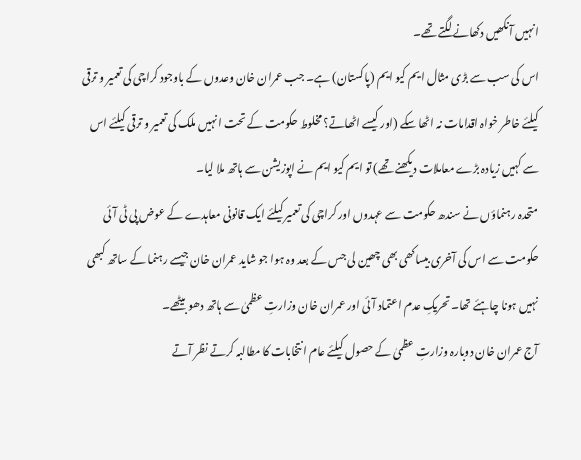انہیں آنکھیں دکھانے لگتے تھے۔
اس کی سب سے بڑی مثال ایم کیو ایم (پاکستان) ہے۔ جب عمران خان وعدوں کے باوجود کراچی کی تعمیر و ترقی کیلئے خاطر خواہ اقدامات نہ اٹھا سکے (اور کیسے اٹھاتے؟ مخلوط حکومت کے تحت انہیں ملک کی تعمیر و ترقی کیلئے اس سے کہیں زیادہ بڑے معاملات دیکھنے تھے) تو ایم کیو ایم نے اپوزیشن سے ہاتھ ملا لیا۔
متحدہ رہنماؤں نے سندھ حکومت سے عہدوں اور کراچی کی تعمیر کیلئے ایک قانونی معاہدے کے عوض پی ٹی آئی حکومت سے اس کی آخری بیساکھی بھی چھین لی جس کے بعد وہ ہوا جو شاید عمران خان جیسے رہنما کے ساتھ کبھی نہیں ہونا چاہئے تھا۔ تحریکِ عدم اعتماد آئی اور عمران خان وزارتِ عظمیٰ سے ہاتھ دھو بیٹھے۔
آج عمران خان دوبارہ وزارتِ عظمیٰ کے حصول کیلئے عام انتخابات کا مطالبہ کرتے نظر آتے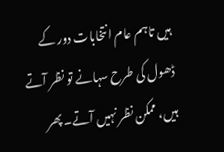ہیں تاہم عام انتخابات دور کے ڈھول کی طرح سہانے تو نظر آتے ہیں، ممکن نظر نہیں آتے۔ پھر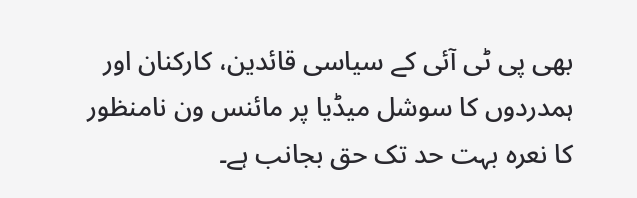بھی پی ٹی آئی کے سیاسی قائدین، کارکنان اور ہمدردوں کا سوشل میڈیا پر مائنس ون نامنظور کا نعرہ بہت حد تک حق بجانب ہے۔